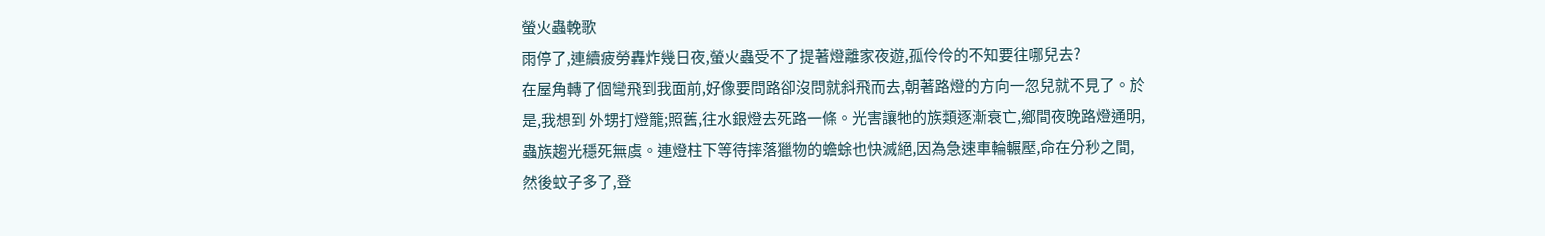螢火蟲輓歌
雨停了,連續疲勞轟炸幾日夜,螢火蟲受不了提著燈離家夜遊,孤伶伶的不知要往哪兒去?
在屋角轉了個彎飛到我面前,好像要問路卻沒問就斜飛而去,朝著路燈的方向一忽兒就不見了。於是,我想到 外甥打燈籠;照舊,往水銀燈去死路一條。光害讓牠的族類逐漸衰亡,鄉間夜晚路燈通明,蟲族趨光穩死無虞。連燈柱下等待摔落獵物的蟾蜍也快滅絕,因為急速車輪輾壓,命在分秒之間,然後蚊子多了,登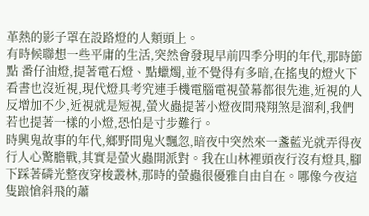革熱的影子罩在設路燈的人類頭上。
有時候聯想一些平庸的生活,突然會發現早前四季分明的年代,那時節點 番仔油燈,提著電石燈、點蠟燭,並不覺得有多暗,在搖曳的燈火下看書也沒近視,現代燈具考究連手機電腦電視螢幕都很先進,近視的人反增加不少,近視就是短視,螢火蟲提著小燈夜間飛翔煞是溜利,我們若也提著一樣的小燈,恐怕是寸步難行。
時興鬼故事的年代,鄉野間鬼火飄忽,暗夜中突然來一盞藍光就弄得夜行人心驚膽戰,其實是螢火蟲開派對。我在山林裡頭夜行沒有燈具,腳下踩著磷光整夜穿梭叢林,那時的螢蟲很優雅自由自在。哪像今夜這隻踉愴斜飛的蕭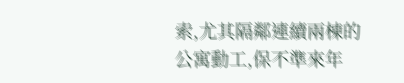索,尤其隔鄰連續兩棟的公寓動工,保不準來年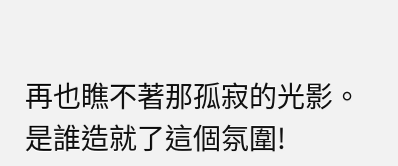再也瞧不著那孤寂的光影。
是誰造就了這個氛圍!